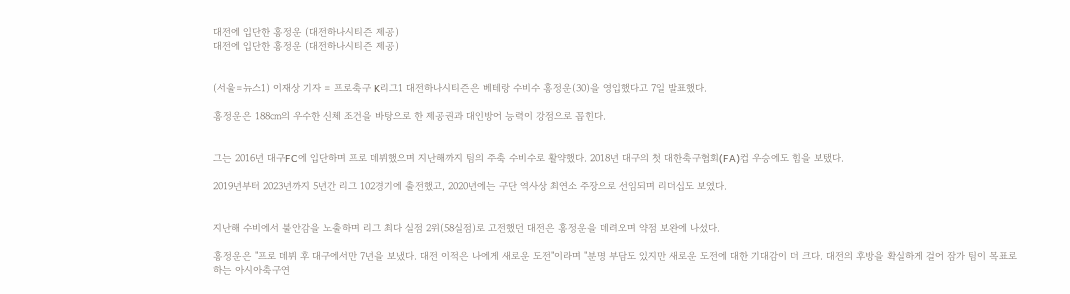대전에 입단한 홍정운 (대전하나시티즌 제공)
대전에 입단한 홍정운 (대전하나시티즌 제공)


(서울=뉴스1) 이재상 기자 = 프로축구 K리그1 대전하나시티즌은 베테랑 수비수 홍정운(30)을 영입했다고 7일 발표했다.

홍정운은 188㎝의 우수한 신체 조건을 바탕으로 한 제공권과 대인방어 능력이 강점으로 꼽힌다.


그는 2016년 대구FC에 입단하며 프로 데뷔했으며 지난해까지 팀의 주축 수비수로 활약했다. 2018년 대구의 첫 대한축구협회(FA)컵 우승에도 힘을 보탰다.

2019년부터 2023년까지 5년간 리그 102경기에 출전했고, 2020년에는 구단 역사상 최연소 주장으로 선임되며 리더십도 보였다.


지난해 수비에서 불안감을 노출하며 리그 최다 실점 2위(58실점)로 고전했던 대전은 홍정운을 데려오며 약점 보완에 나섰다.

홍정운은 "프로 데뷔 후 대구에서만 7년을 보냈다. 대전 이적은 나에게 새로운 도전"이라며 "분명 부담도 있지만 새로운 도전에 대한 기대감이 더 크다. 대전의 후방을 확실하게 걸어 잠가 팀이 목표로 하는 아시아축구연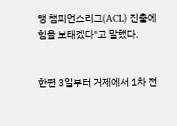맹 챔피언스리그(ACL) 진출에 힘을 보태겠다"고 말했다.


한편 3일부터 거제에서 1차 전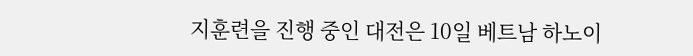지훈련을 진행 중인 대전은 10일 베트남 하노이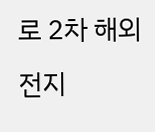로 2차 해외 전지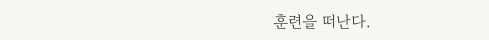훈련을 떠난다.